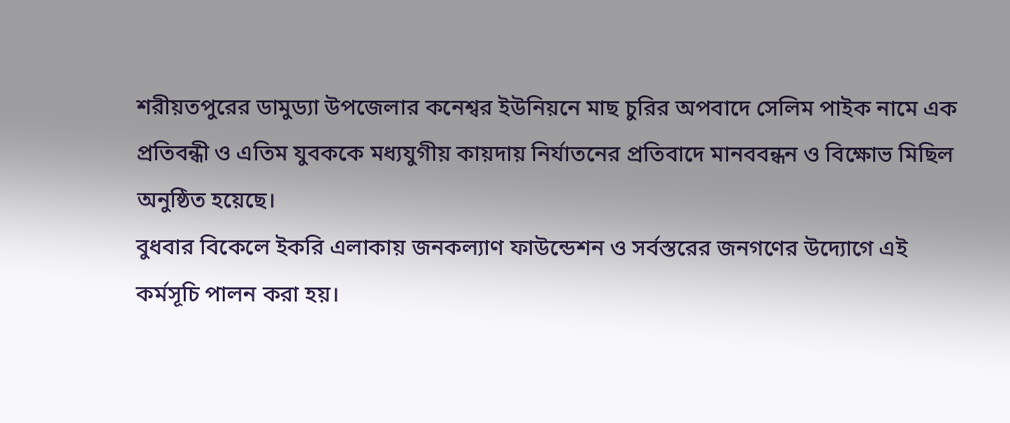শরীয়তপুরের ডামুড্যা উপজেলার কনেশ্বর ইউনিয়নে মাছ চুরির অপবাদে সেলিম পাইক নামে এক প্রতিবন্ধী ও এতিম যুবককে মধ্যযুগীয় কায়দায় নির্যাতনের প্রতিবাদে মানববন্ধন ও বিক্ষোভ মিছিল অনুষ্ঠিত হয়েছে।
বুধবার বিকেলে ইকরি এলাকায় জনকল্যাণ ফাউন্ডেশন ও সর্বস্তরের জনগণের উদ্যোগে এই কর্মসূচি পালন করা হয়।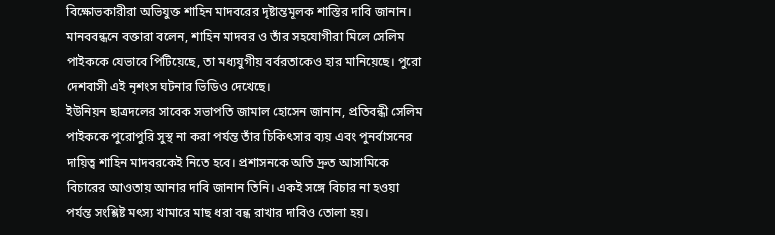বিক্ষোভকারীরা অভিযুক্ত শাহিন মাদবরের দৃষ্টান্তমূলক শাস্তির দাবি জানান। মানববন্ধনে বক্তারা বলেন, শাহিন মাদবর ও তাঁর সহযোগীরা মিলে সেলিম পাইককে যেভাবে পিটিয়েছে, তা মধ্যযুগীয় বর্বরতাকেও হার মানিয়েছে। পুরো দেশবাসী এই নৃশংস ঘটনার ভিডিও দেখেছে।
ইউনিয়ন ছাত্রদলের সাবেক সভাপতি জামাল হোসেন জানান, প্রতিবন্ধী সেলিম পাইককে পুরোপুরি সুস্থ না করা পর্যন্ত তাঁর চিকিৎসার ব্যয় এবং পুনর্বাসনের দায়িত্ব শাহিন মাদবরকেই নিতে হবে। প্রশাসনকে অতি দ্রুত আসামিকে বিচারের আওতায় আনার দাবি জানান তিনি। একই সঙ্গে বিচার না হওয়া পর্যন্ত সংশ্লিষ্ট মৎস্য খামারে মাছ ধরা বন্ধ রাখার দাবিও তোলা হয়।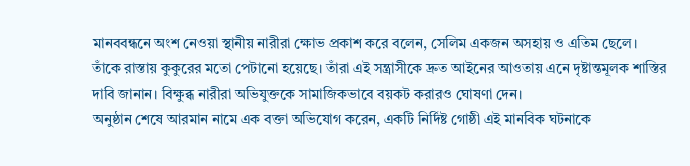মানববন্ধনে অংশ নেওয়া স্থানীয় নারীরা ক্ষোভ প্রকাশ করে বলেন, সেলিম একজন অসহায় ও এতিম ছেলে। তাঁকে রাস্তায় কুকুরের মতো পেটানো হয়েছে। তাঁরা এই সন্ত্রাসীকে দ্রুত আইনের আওতায় এনে দৃষ্টান্তমূলক শাস্তির দাবি জানান। বিক্ষুব্ধ নারীরা অভিযুক্তকে সামাজিকভাবে বয়কট করারও ঘোষণা দেন।
অনুষ্ঠান শেষে আরমান নামে এক বক্তা অভিযোগ করেন, একটি নির্দিষ্ট গোষ্ঠী এই মানবিক ঘটনাকে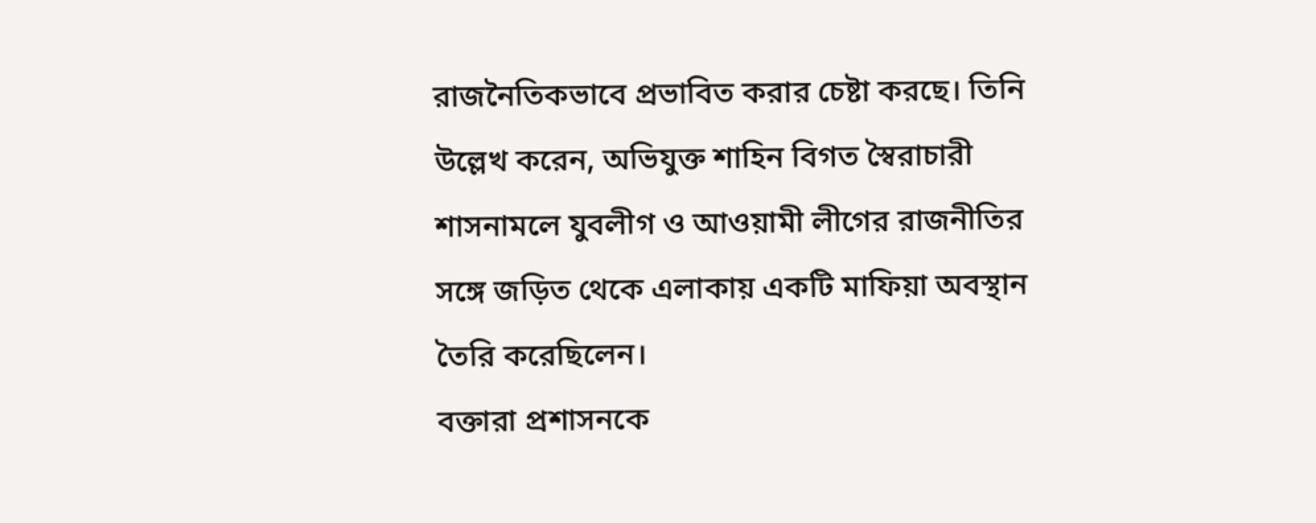রাজনৈতিকভাবে প্রভাবিত করার চেষ্টা করছে। তিনি উল্লেখ করেন, অভিযুক্ত শাহিন বিগত স্বৈরাচারী শাসনামলে যুবলীগ ও আওয়ামী লীগের রাজনীতির সঙ্গে জড়িত থেকে এলাকায় একটি মাফিয়া অবস্থান তৈরি করেছিলেন।
বক্তারা প্রশাসনকে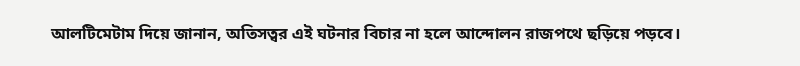আলটিমেটাম দিয়ে জানান, অতিসত্বর এই ঘটনার বিচার না হলে আন্দোলন রাজপথে ছড়িয়ে পড়বে।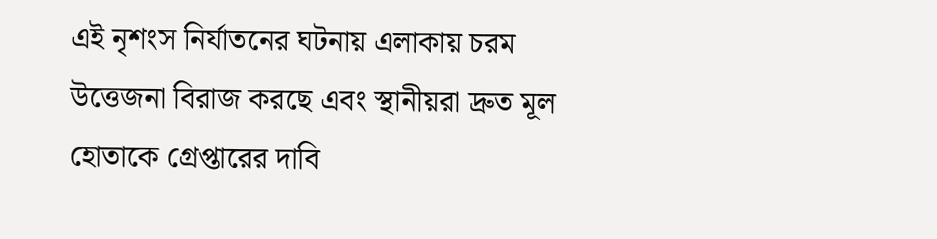এই নৃশংস নির্যাতনের ঘটনায় এলাকায় চরম উত্তেজনা বিরাজ করছে এবং স্থানীয়রা দ্রুত মূল হোতাকে গ্রেপ্তারের দাবি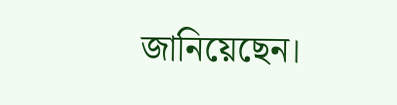জানিয়েছেন।